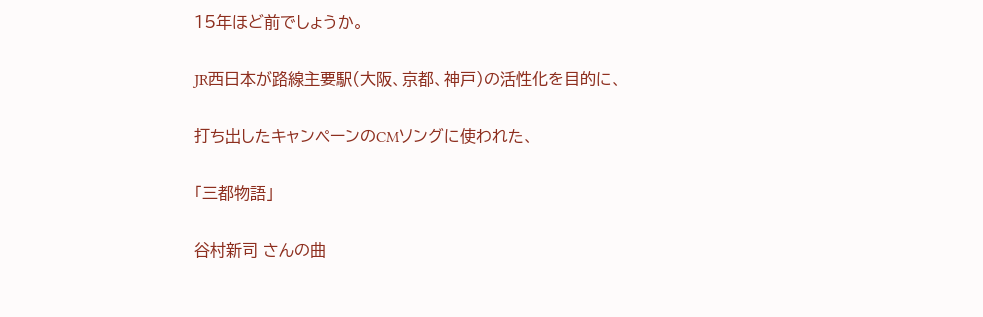15年ほど前でしょうか。


JR西日本が路線主要駅(大阪、京都、神戸)の活性化を目的に、


打ち出したキャンペーンのCMソングに使われた、


「三都物語」


谷村新司 さんの曲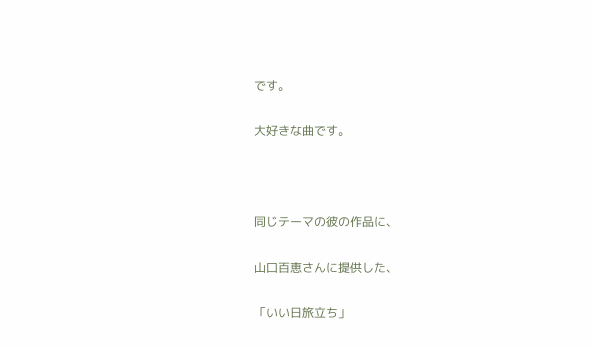です。


大好きな曲です。





同じテーマの彼の作品に、


山口百恵さんに提供した、


「いい日旅立ち」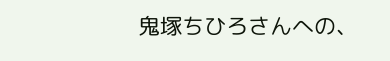鬼塚ちひろさんへの、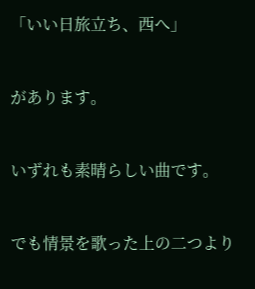「いい日旅立ち、西へ」


があります。


いずれも素晴らしい曲です。


でも情景を歌った上の二つより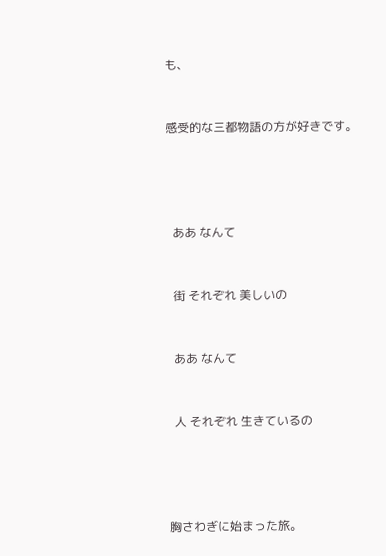も、


感受的な三都物語の方が好きです。




  ああ なんて


  街 それぞれ 美しいの


  ああ なんて


  人 それぞれ 生きているの




胸さわぎに始まった旅。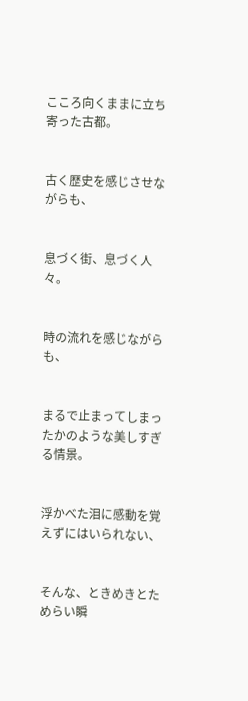こころ向くままに立ち寄った古都。


古く歴史を感じさせながらも、


息づく街、息づく人々。


時の流れを感じながらも、


まるで止まってしまったかのような美しすぎる情景。


浮かべた泪に感動を覚えずにはいられない、


そんな、ときめきとためらい瞬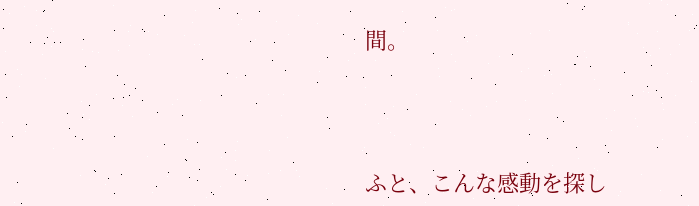間。




ふと、こんな感動を探し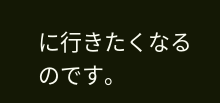に行きたくなるのです。